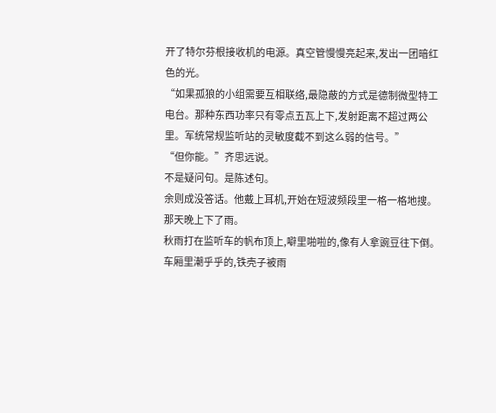开了特尔芬根接收机的电源。真空管慢慢亮起来,发出一团暗红色的光。
“如果孤狼的小组需要互相联络,最隐蔽的方式是德制微型特工电台。那种东西功率只有零点五瓦上下,发射距离不超过两公里。军统常规监听站的灵敏度截不到这么弱的信号。”
“但你能。”齐思远说。
不是疑问句。是陈述句。
余则成没答话。他戴上耳机,开始在短波频段里一格一格地搜。
那天晚上下了雨。
秋雨打在监听车的帆布顶上,噼里啪啦的,像有人拿豌豆往下倒。车厢里潮乎乎的,铁壳子被雨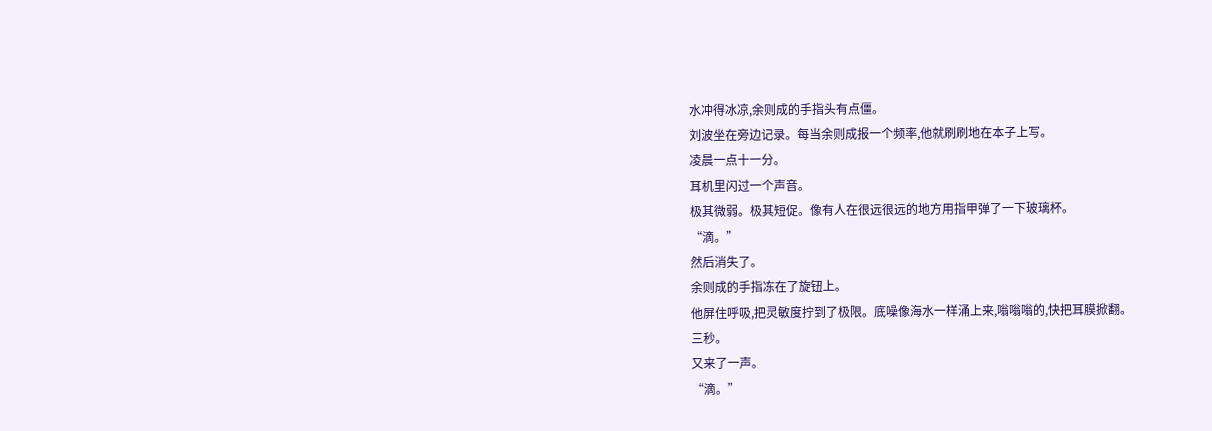水冲得冰凉,余则成的手指头有点僵。
刘波坐在旁边记录。每当余则成报一个频率,他就刷刷地在本子上写。
凌晨一点十一分。
耳机里闪过一个声音。
极其微弱。极其短促。像有人在很远很远的地方用指甲弹了一下玻璃杯。
“滴。”
然后消失了。
余则成的手指冻在了旋钮上。
他屏住呼吸,把灵敏度拧到了极限。底噪像海水一样涌上来,嗡嗡嗡的,快把耳膜掀翻。
三秒。
又来了一声。
“滴。”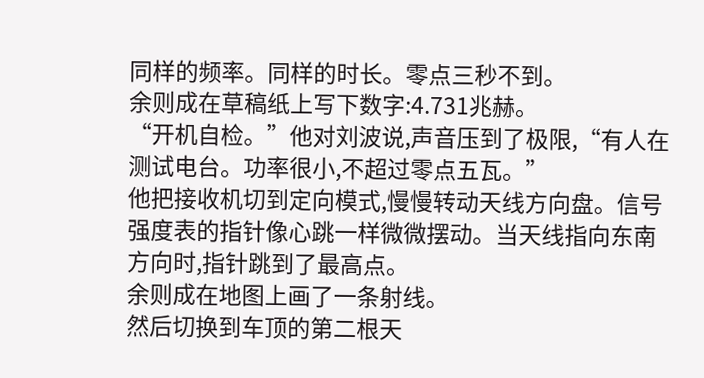同样的频率。同样的时长。零点三秒不到。
余则成在草稿纸上写下数字:4.731兆赫。
“开机自检。”他对刘波说,声音压到了极限,“有人在测试电台。功率很小,不超过零点五瓦。”
他把接收机切到定向模式,慢慢转动天线方向盘。信号强度表的指针像心跳一样微微摆动。当天线指向东南方向时,指针跳到了最高点。
余则成在地图上画了一条射线。
然后切换到车顶的第二根天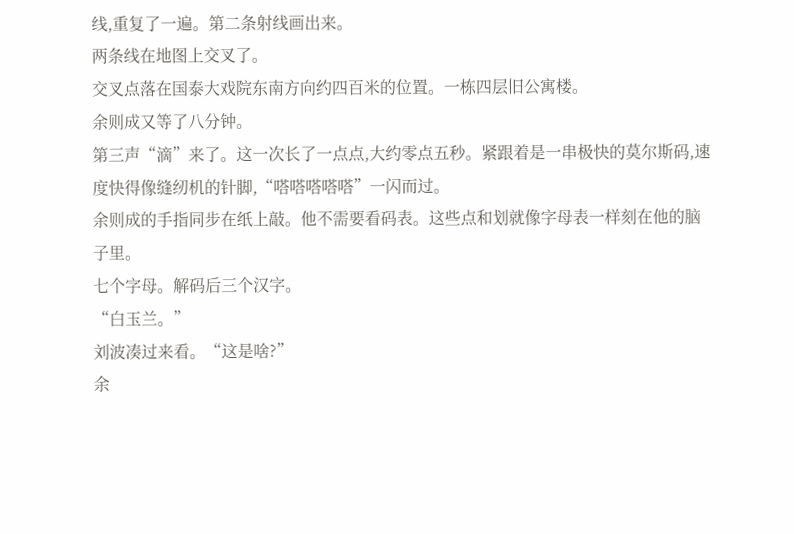线,重复了一遍。第二条射线画出来。
两条线在地图上交叉了。
交叉点落在国泰大戏院东南方向约四百米的位置。一栋四层旧公寓楼。
余则成又等了八分钟。
第三声“滴”来了。这一次长了一点点,大约零点五秒。紧跟着是一串极快的莫尔斯码,速度快得像缝纫机的针脚,“嗒嗒嗒嗒嗒”一闪而过。
余则成的手指同步在纸上敲。他不需要看码表。这些点和划就像字母表一样刻在他的脑子里。
七个字母。解码后三个汉字。
“白玉兰。”
刘波凑过来看。“这是啥?”
余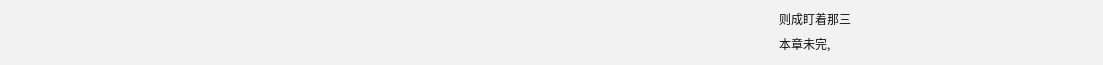则成盯着那三
本章未完,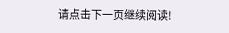请点击下一页继续阅读!